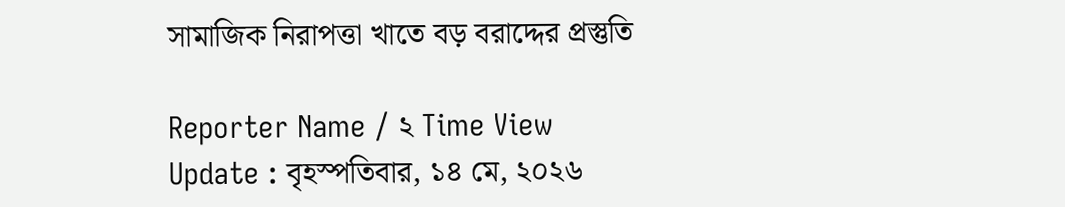সামাজিক নিরাপত্তা খাতে বড় বরাদ্দের প্রস্তুতি

Reporter Name / ২ Time View
Update : বৃহস্পতিবার, ১৪ মে, ২০২৬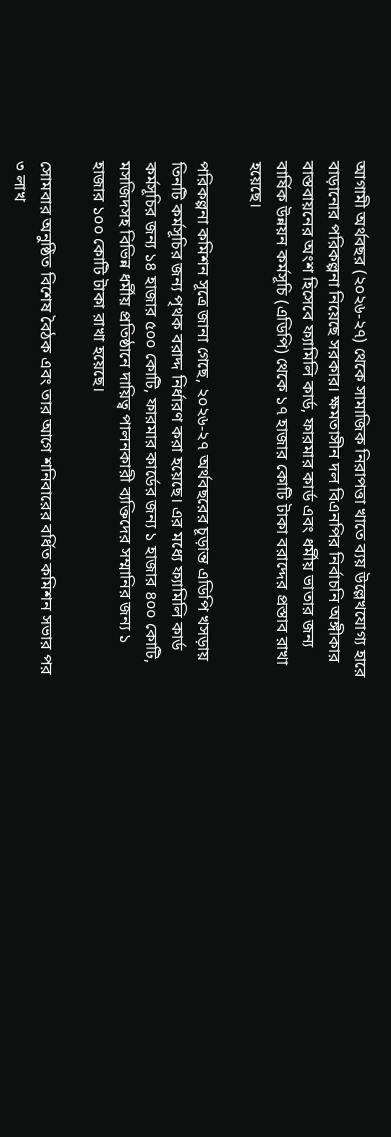আগামী অর্থবছর (২০২৬-২৭) থেকে সামাজিক নিরাপত্তা খাতে ব্যয় উল্লেখযোগ্য হারে বাড়ানোর পরিকল্পনা নিয়েছে সরকার। ক্ষমতাসীন দল বিএনপির নির্বাচনি অঙ্গীকার বাস্তবায়নের অংশ হিসেবে ফ্যামিলি কার্ড, ফারমার কার্ড এবং ধর্মীয় ভাতার জন্য বার্ষিক উন্নয়ন কর্মসূচি (এডিপি) থেকে ১৭ হাজার কোটি টাকা বরাদ্দের প্রস্তাব রাখা হয়েছে।

পরিকল্পনা কমিশন সূত্রে জানা গেছে, ২০২৬-২৭ অর্থবছরের চূড়ান্ত এডিপি খসড়ায় তিনটি কর্মসূচির জন্য পৃথক বরাদ্দ নির্ধারণ করা হয়েছে। এর মধ্যে ফ্যামিলি কার্ড কর্মসূচির জন্য ১৪ হাজার ৫০০ কোটি, ফারমার কার্ডের জন্য ১ হাজার ৪০০ কোটি, মসজিদসহ বিভিন্ন ধর্মীয় প্রতিষ্ঠানে দায়িত্ব পালনকারী ব্যক্তিদের সম্মানির জন্য ১ হাজার ১০০ কোটি টাকা রাখা হয়েছে।

সোমবার অনুষ্ঠিত বিশেষ বৈঠক এবং তার আগে শনিবারের বর্ধিত কমিশন সভার পর ৩ লাখ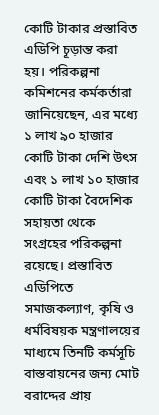কোটি টাকার প্রস্তাবিত এডিপি চূড়ান্ত করা হয়। পরিকল্পনা কমিশনের কর্মকর্তারা জানিয়েছেন, এর মধ্যে ১ লাখ ৯০ হাজার কোটি টাকা দেশি উৎস এবং ১ লাখ ১০ হাজার কোটি টাকা বৈদেশিক সহায়তা থেকে সংগ্রহের পরিকল্পনা রয়েছে। প্রস্তাবিত এডিপিতে সমাজকল্যাণ, কৃষি ও ধর্মবিষয়ক মন্ত্রণালয়ের মাধ্যমে তিনটি কর্মসূচি বাস্তবায়নের জন্য মোট বরাদ্দের প্রায়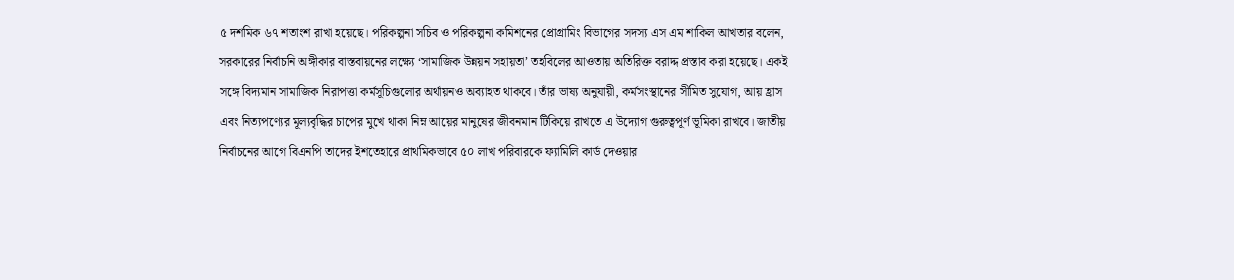৫ দশমিক ৬৭ শতাংশ রাখা হয়েছে। পরিকল্পনা সচিব ও পরিকল্পনা কমিশনের প্রোগ্রামিং বিভাগের সদস্য এস এম শাকিল আখতার বলেন, সরকারের নির্বাচনি অঙ্গীকার বাস্তবায়নের লক্ষ্যে ‘সামাজিক উন্নয়ন সহায়তা’ তহবিলের আওতায় অতিরিক্ত বরাদ্দ প্রস্তাব করা হয়েছে। একই সঙ্গে বিদ্যমান সামাজিক নিরাপত্তা কর্মসূচিগুলোর অর্থায়নও অব্যাহত থাকবে। তাঁর ভাষ্য অনুযায়ী, কর্মসংস্থানের সীমিত সুযোগ, আয় হ্রাস এবং নিত্যপণ্যের মূল্যবৃদ্ধির চাপের মুখে থাকা নিম্ন আয়ের মানুষের জীবনমান টিকিয়ে রাখতে এ উদ্যোগ গুরুত্বপূর্ণ ভূমিকা রাখবে। জাতীয় নির্বাচনের আগে বিএনপি তাদের ইশতেহারে প্রাথমিকভাবে ৫০ লাখ পরিবারকে ফ্যামিলি কার্ড দেওয়ার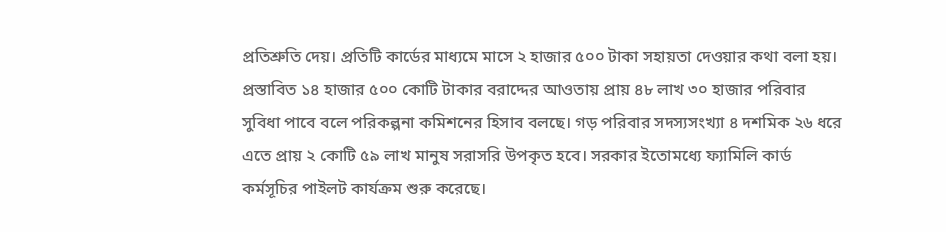প্রতিশ্রুতি দেয়। প্রতিটি কার্ডের মাধ্যমে মাসে ২ হাজার ৫০০ টাকা সহায়তা দেওয়ার কথা বলা হয়। প্রস্তাবিত ১৪ হাজার ৫০০ কোটি টাকার বরাদ্দের আওতায় প্রায় ৪৮ লাখ ৩০ হাজার পরিবার সুবিধা পাবে বলে পরিকল্পনা কমিশনের হিসাব বলছে। গড় পরিবার সদস্যসংখ্যা ৪ দশমিক ২৬ ধরে এতে প্রায় ২ কোটি ৫৯ লাখ মানুষ সরাসরি উপকৃত হবে। সরকার ইতোমধ্যে ফ্যামিলি কার্ড কর্মসূচির পাইলট কার্যক্রম শুরু করেছে।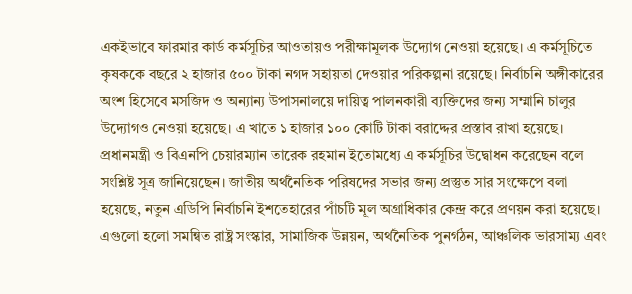একইভাবে ফারমার কার্ড কর্মসূচির আওতায়ও পরীক্ষামূলক উদ্যোগ নেওয়া হয়েছে। এ কর্মসূচিতে কৃষককে বছরে ২ হাজার ৫০০ টাকা নগদ সহায়তা দেওয়ার পরিকল্পনা রয়েছে। নির্বাচনি অঙ্গীকারের অংশ হিসেবে মসজিদ ও অন্যান্য উপাসনালয়ে দায়িত্ব পালনকারী ব্যক্তিদের জন্য সম্মানি চালুর উদ্যোগও নেওয়া হয়েছে। এ খাতে ১ হাজার ১০০ কোটি টাকা বরাদ্দের প্রস্তাব রাখা হয়েছে। প্রধানমন্ত্রী ও বিএনপি চেয়ারম্যান তারেক রহমান ইতোমধ্যে এ কর্মসূচির উদ্বোধন করেছেন বলে সংশ্লিষ্ট সূত্র জানিয়েছেন। জাতীয় অর্থনৈতিক পরিষদের সভার জন্য প্রস্তুত সার সংক্ষেপে বলা হয়েছে, নতুন এডিপি নির্বাচনি ইশতেহারের পাঁচটি মূল অগ্রাধিকার কেন্দ্র করে প্রণয়ন করা হয়েছে। এগুলো হলো সমন্বিত রাষ্ট্র সংস্কার, সামাজিক উন্নয়ন, অর্থনৈতিক পুনর্গঠন, আঞ্চলিক ভারসাম্য এবং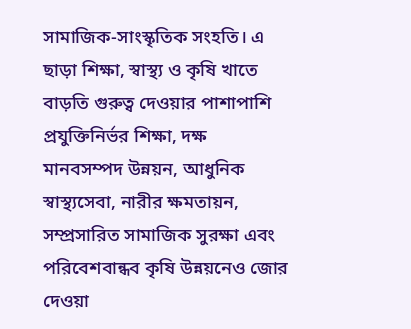সামাজিক-সাংস্কৃতিক সংহতি। এ ছাড়া শিক্ষা, স্বাস্থ্য ও কৃষি খাতে বাড়তি গুরুত্ব দেওয়ার পাশাপাশি প্রযুক্তিনির্ভর শিক্ষা, দক্ষ মানবসম্পদ উন্নয়ন, আধুনিক স্বাস্থ্যসেবা, নারীর ক্ষমতায়ন, সম্প্রসারিত সামাজিক সুরক্ষা এবং পরিবেশবান্ধব কৃষি উন্নয়নেও জোর দেওয়া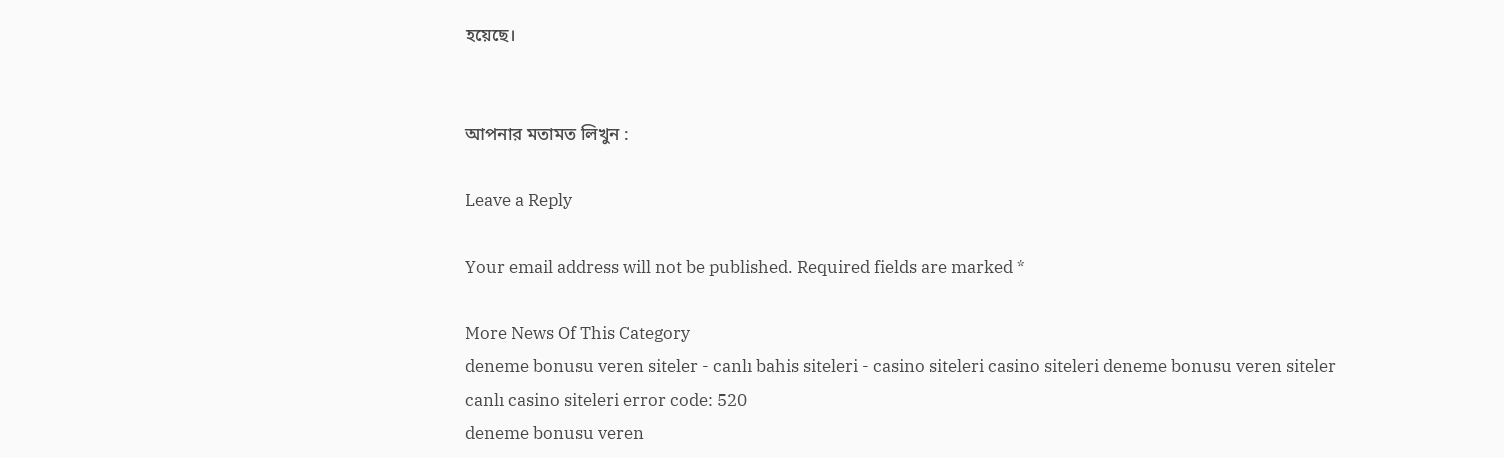হয়েছে।


আপনার মতামত লিখুন :

Leave a Reply

Your email address will not be published. Required fields are marked *

More News Of This Category
deneme bonusu veren siteler - canlı bahis siteleri - casino siteleri casino siteleri deneme bonusu veren siteler canlı casino siteleri error code: 520
deneme bonusu veren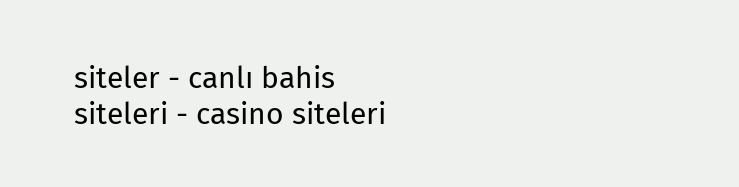siteler - canlı bahis siteleri - casino siteleri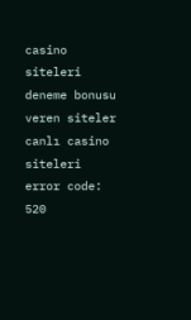casino siteleri deneme bonusu veren siteler canlı casino siteleri error code: 520